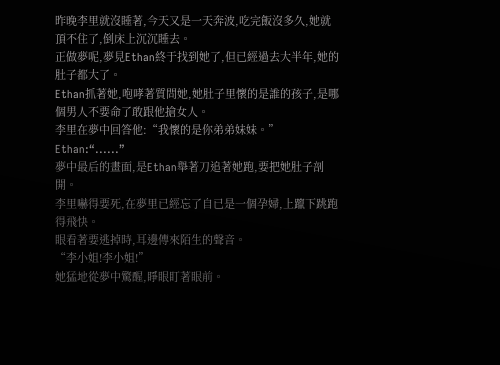昨晚李里就沒睡著,今天又是一天奔波,吃完飯沒多久,她就頂不住了,倒床上沉沉睡去。
正做夢呢,夢見Ethan終于找到她了,但已經過去大半年,她的肚子都大了。
Ethan抓著她,咆哮著質問她,她肚子里懷的是誰的孩子,是哪個男人不要命了敢跟他搶女人。
李里在夢中回答他:“我懷的是你弟弟妹妹。”
Ethan:“......”
夢中最后的畫面,是Ethan舉著刀追著她跑,要把她肚子剖開。
李里嚇得要死,在夢里已經忘了自已是一個孕婦,上躥下跳跑得飛快。
眼看著要逃掉時,耳邊傳來陌生的聲音。
“李小姐!李小姐!”
她猛地從夢中驚醒,睜眼盯著眼前。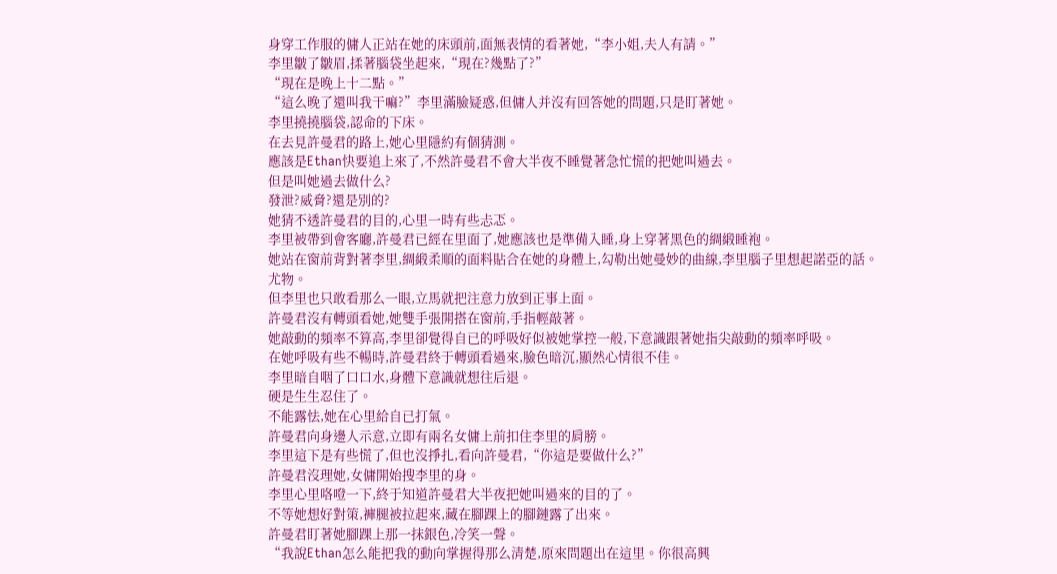身穿工作服的傭人正站在她的床頭前,面無表情的看著她,“李小姐,夫人有請。”
李里皺了皺眉,揉著腦袋坐起來,“現在?幾點了?”
“現在是晚上十二點。”
“這么晚了還叫我干嘛?”李里滿臉疑惑,但傭人并沒有回答她的問題,只是盯著她。
李里撓撓腦袋,認命的下床。
在去見許曼君的路上,她心里隱約有個猜測。
應該是Ethan快要追上來了,不然許曼君不會大半夜不睡覺著急忙慌的把她叫過去。
但是叫她過去做什么?
發泄?威脅?還是別的?
她猜不透許曼君的目的,心里一時有些忐忑。
李里被帶到會客廳,許曼君已經在里面了,她應該也是準備入睡,身上穿著黑色的綢緞睡袍。
她站在窗前背對著李里,綢緞柔順的面料貼合在她的身體上,勾勒出她曼妙的曲線,李里腦子里想起諾亞的話。
尤物。
但李里也只敢看那么一眼,立馬就把注意力放到正事上面。
許曼君沒有轉頭看她,她雙手張開搭在窗前,手指輕敲著。
她敲動的頻率不算高,李里卻覺得自已的呼吸好似被她掌控一般,下意識跟著她指尖敲動的頻率呼吸。
在她呼吸有些不暢時,許曼君終于轉頭看過來,臉色暗沉,顯然心情很不佳。
李里暗自咽了口口水,身體下意識就想往后退。
硬是生生忍住了。
不能露怯,她在心里給自已打氣。
許曼君向身邊人示意,立即有兩名女傭上前扣住李里的肩膀。
李里這下是有些慌了,但也沒掙扎,看向許曼君,“你這是要做什么?”
許曼君沒理她,女傭開始搜李里的身。
李里心里咯噔一下,終于知道許曼君大半夜把她叫過來的目的了。
不等她想好對策,褲腿被拉起來,藏在腳踝上的腳鏈露了出來。
許曼君盯著她腳踝上那一抹銀色,冷笑一聲。
“我說Ethan怎么能把我的動向掌握得那么清楚,原來問題出在這里。你很高興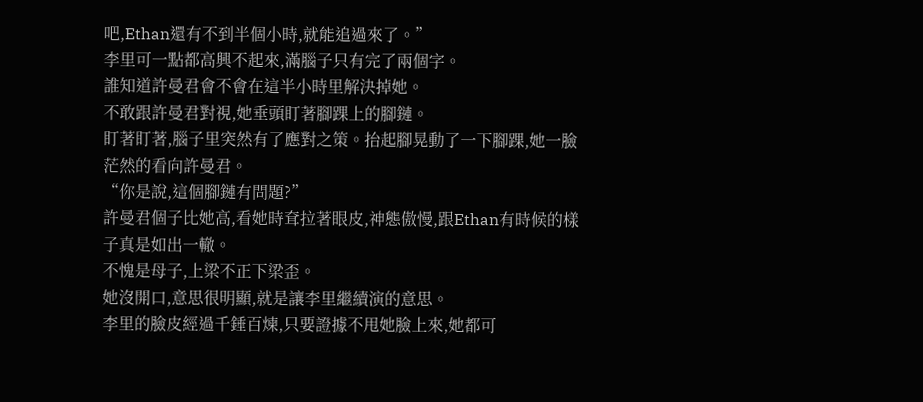吧,Ethan還有不到半個小時,就能追過來了。”
李里可一點都高興不起來,滿腦子只有完了兩個字。
誰知道許曼君會不會在這半小時里解決掉她。
不敢跟許曼君對視,她垂頭盯著腳踝上的腳鏈。
盯著盯著,腦子里突然有了應對之策。抬起腳晃動了一下腳踝,她一臉茫然的看向許曼君。
“你是說,這個腳鏈有問題?”
許曼君個子比她高,看她時耷拉著眼皮,神態傲慢,跟Ethan有時候的樣子真是如出一轍。
不愧是母子,上梁不正下梁歪。
她沒開口,意思很明顯,就是讓李里繼續演的意思。
李里的臉皮經過千錘百煉,只要證據不甩她臉上來,她都可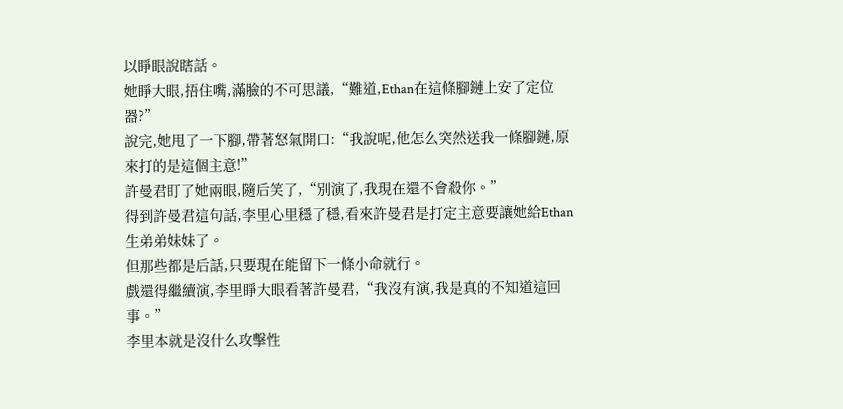以睜眼說瞎話。
她睜大眼,捂住嘴,滿臉的不可思議,“難道,Ethan在這條腳鏈上安了定位器?”
說完,她甩了一下腳,帶著怒氣開口:“我說呢,他怎么突然送我一條腳鏈,原來打的是這個主意!”
許曼君盯了她兩眼,隨后笑了,“別演了,我現在還不會殺你。”
得到許曼君這句話,李里心里穩了穩,看來許曼君是打定主意要讓她給Ethan生弟弟妹妹了。
但那些都是后話,只要現在能留下一條小命就行。
戲還得繼續演,李里睜大眼看著許曼君,“我沒有演,我是真的不知道這回事。”
李里本就是沒什么攻擊性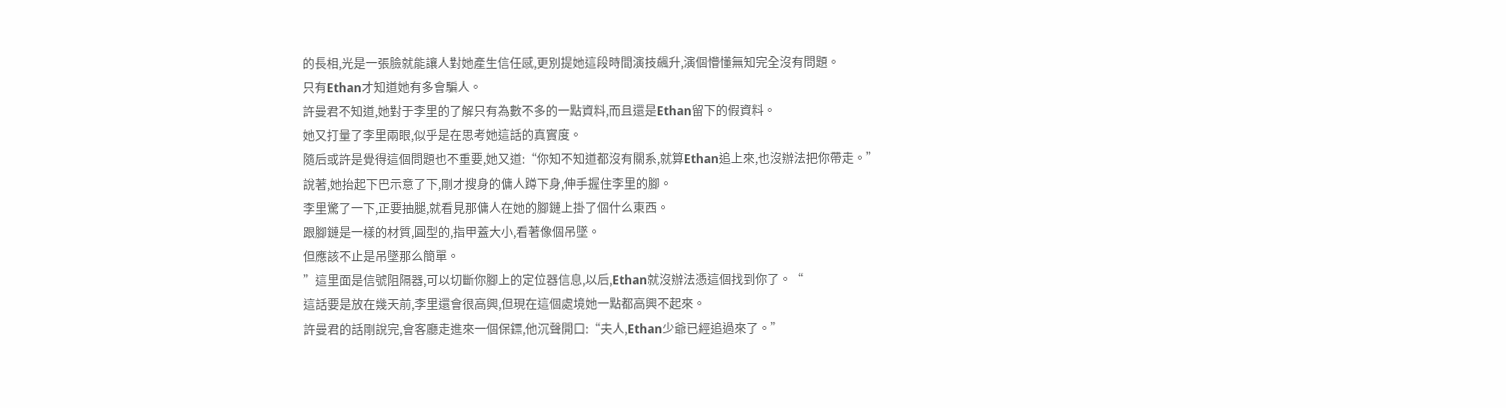的長相,光是一張臉就能讓人對她產生信任感,更別提她這段時間演技飆升,演個懵懂無知完全沒有問題。
只有Ethan才知道她有多會騙人。
許曼君不知道,她對于李里的了解只有為數不多的一點資料,而且還是Ethan留下的假資料。
她又打量了李里兩眼,似乎是在思考她這話的真實度。
隨后或許是覺得這個問題也不重要,她又道:“你知不知道都沒有關系,就算Ethan追上來,也沒辦法把你帶走。”
說著,她抬起下巴示意了下,剛才搜身的傭人蹲下身,伸手握住李里的腳。
李里驚了一下,正要抽腿,就看見那傭人在她的腳鏈上掛了個什么東西。
跟腳鏈是一樣的材質,圓型的,指甲蓋大小,看著像個吊墜。
但應該不止是吊墜那么簡單。
”這里面是信號阻隔器,可以切斷你腳上的定位器信息,以后,Ethan就沒辦法憑這個找到你了。“
這話要是放在幾天前,李里還會很高興,但現在這個處境她一點都高興不起來。
許曼君的話剛說完,會客廳走進來一個保鏢,他沉聲開口:“夫人,Ethan少爺已經追過來了。”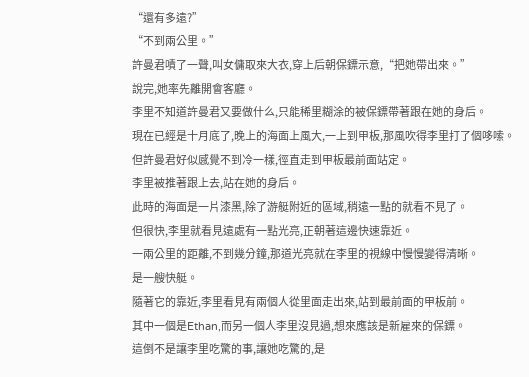“還有多遠?”
“不到兩公里。”
許曼君嘖了一聲,叫女傭取來大衣,穿上后朝保鏢示意,“把她帶出來。”
說完,她率先離開會客廳。
李里不知道許曼君又要做什么,只能稀里糊涂的被保鏢帶著跟在她的身后。
現在已經是十月底了,晚上的海面上風大,一上到甲板,那風吹得李里打了個哆嗦。
但許曼君好似感覺不到冷一樣,徑直走到甲板最前面站定。
李里被推著跟上去,站在她的身后。
此時的海面是一片漆黑,除了游艇附近的區域,稍遠一點的就看不見了。
但很快,李里就看見遠處有一點光亮,正朝著這邊快速靠近。
一兩公里的距離,不到幾分鐘,那道光亮就在李里的視線中慢慢變得清晰。
是一艘快艇。
隨著它的靠近,李里看見有兩個人從里面走出來,站到最前面的甲板前。
其中一個是Ethan,而另一個人李里沒見過,想來應該是新雇來的保鏢。
這倒不是讓李里吃驚的事,讓她吃驚的,是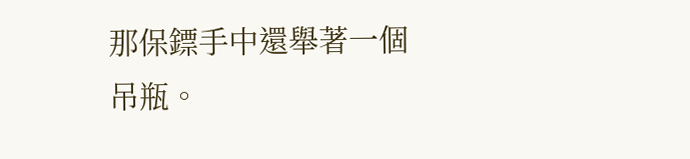那保鏢手中還舉著一個吊瓶。